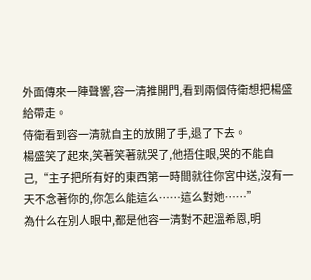外面傳來一陣聲響,容一清推開門,看到兩個侍衛想把楊盛給帶走。
侍衛看到容一清就自主的放開了手,退了下去。
楊盛笑了起來,笑著笑著就哭了,他捂住眼,哭的不能自己,“主子把所有好的東西第一時間就往你宮中送,沒有一天不念著你的,你怎么能這么……這么對她……”
為什么在別人眼中,都是他容一清對不起溫希恩,明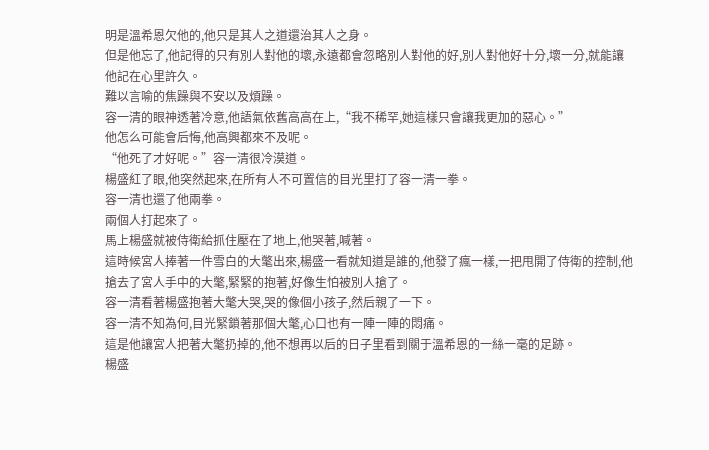明是溫希恩欠他的,他只是其人之道還治其人之身。
但是他忘了,他記得的只有別人對他的壞,永遠都會忽略別人對他的好,別人對他好十分,壞一分,就能讓他記在心里許久。
難以言喻的焦躁與不安以及煩躁。
容一清的眼神透著冷意,他語氣依舊高高在上,“我不稀罕,她這樣只會讓我更加的惡心。”
他怎么可能會后悔,他高興都來不及呢。
“他死了才好呢。”容一清很冷漠道。
楊盛紅了眼,他突然起來,在所有人不可置信的目光里打了容一清一拳。
容一清也還了他兩拳。
兩個人打起來了。
馬上楊盛就被侍衛給抓住壓在了地上,他哭著,喊著。
這時候宮人捧著一件雪白的大氅出來,楊盛一看就知道是誰的,他發了瘋一樣,一把甩開了侍衛的控制,他搶去了宮人手中的大氅,緊緊的抱著,好像生怕被別人搶了。
容一清看著楊盛抱著大氅大哭,哭的像個小孩子,然后親了一下。
容一清不知為何,目光緊鎖著那個大氅,心口也有一陣一陣的悶痛。
這是他讓宮人把著大氅扔掉的,他不想再以后的日子里看到關于溫希恩的一絲一毫的足跡。
楊盛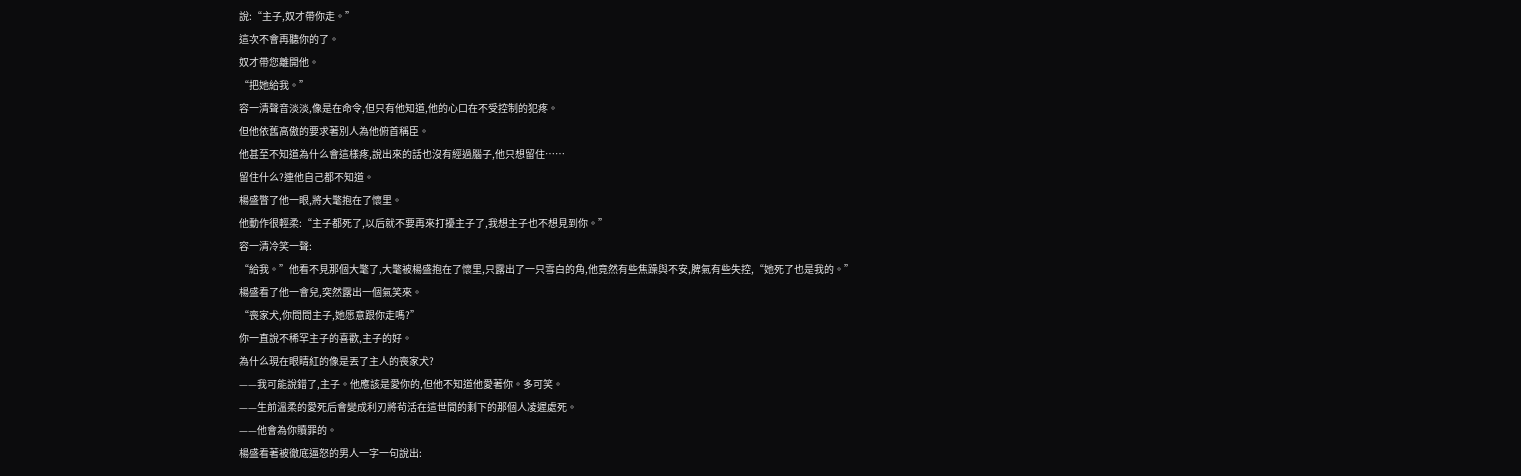說:“主子,奴才帶你走。”
這次不會再聽你的了。
奴才帶您離開他。
“把她給我。”
容一清聲音淡淡,像是在命令,但只有他知道,他的心口在不受控制的犯疼。
但他依舊高傲的要求著別人為他俯首稱臣。
他甚至不知道為什么會這樣疼,說出來的話也沒有經過腦子,他只想留住……
留住什么?連他自己都不知道。
楊盛瞥了他一眼,將大氅抱在了懷里。
他動作很輕柔:“主子都死了,以后就不要再來打擾主子了,我想主子也不想見到你。”
容一清冷笑一聲:
“給我。”他看不見那個大氅了,大氅被楊盛抱在了懷里,只露出了一只雪白的角,他竟然有些焦躁與不安,脾氣有些失控,“她死了也是我的。”
楊盛看了他一會兒,突然露出一個氣笑來。
“喪家犬,你問問主子,她愿意跟你走嗎?”
你一直說不稀罕主子的喜歡,主子的好。
為什么現在眼睛紅的像是丟了主人的喪家犬?
——我可能說錯了,主子。他應該是愛你的,但他不知道他愛著你。多可笑。
——生前溫柔的愛死后會變成利刃將茍活在這世間的剩下的那個人凌遲處死。
——他會為你贖罪的。
楊盛看著被徹底逼怒的男人一字一句說出: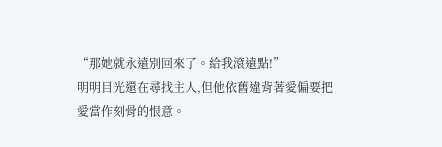“那她就永遠別回來了。給我滾遠點!”
明明目光還在尋找主人,但他依舊違背著愛偏要把愛當作刻骨的恨意。